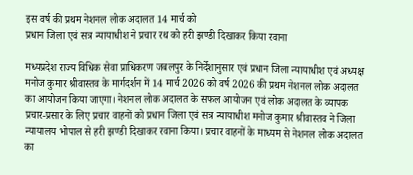इस वर्ष की प्रथम नेशनल लोक अदालत 14 मार्च को
प्रधान जिला एवं सत्र न्यायाधीश ने प्रचार रथ को हरी झण्डी दिखाकर किया रवाना

मध्यप्रदेश राज्य विधिक सेवा प्राधिकरण जबलपुर के निर्देशानुसार एवं प्रधान जिला न्यायाधीश एवं अध्यक्ष मनोज कुमार श्रीवास्तव के मार्गदर्शन में 14 मार्च 2026 को वर्ष 2026 की प्रथम नेशनल लोक अदालत का आयोजन किया जाएगा। नेशनल लोक अदालत के सफल आयोजन एवं लोक अदालत के व्यापक प्रचार-प्रसार के लिए प्रचार वाहनों को प्रधान जिला एवं सत्र न्यायाधीश मनोज कुमार श्रीवास्तव ने जिला न्यायालय भोपाल से हरी झण्डी दिखाकर रवाना किया। प्रचार वाहनों के माध्यम से नेशनल लोक अदालत का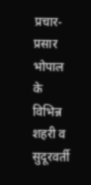प्रचार-प्रसार भोपाल के विभिन्न शहरी व सुदूरवर्ती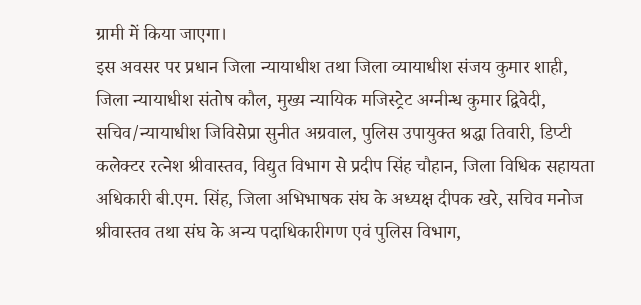ग्रामी में किया जाएगा।
इस अवसर पर प्रधान जिला न्यायाधीश तथा जिला व्यायाधीश संजय कुमार शाही, जिला न्यायाधीश संतोष कौल, मुख्य न्यायिक मजिस्ट्रेट अग्नीन्ध कुमार द्विवेदी, सचिव/न्यायाधीश जिविसेप्रा सुनीत अग्रवाल, पुलिस उपायुक्त श्रद्धा तिवारी, डिप्टी कलेक्टर रत्नेश श्रीवास्तव, विद्युत विभाग से प्रदीप सिंह चौहान, जिला विधिक सहायता अधिकारी बी.एम. सिंह, जिला अभिभाषक संघ के अध्यक्ष दीपक खरे, सचिव मनोज श्रीवास्तव तथा संघ के अन्य पदाधिकारीगण एवं पुलिस विभाग,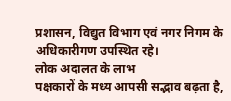प्रशासन, विद्युत विभाग एवं नगर निगम के अधिकारीगण उपस्थित रहे।
लोक अदालत के लाभ
पक्षकारों के मध्य आपसी सद्भाव बढ़ता है,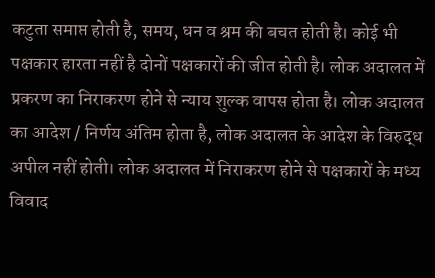कटुता समाप्त होती है, समय, धन व श्रम की बचत होती है। कोई भी पक्षकार हारता नहीं है दोनों पक्षकारों की जीत होती है। लोक अदालत में प्रकरण का निराकरण होने से न्याय शुल्क वापस होता है। लोक अदालत का आदेश / निर्णय अंतिम होता है, लोक अदालत के आदेश के विरुद्ध अपील नहीं होती। लोक अदालत में निराकरण होने से पक्षकारों के मध्य विवाद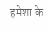हमेशा के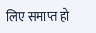लिए समाप्त हो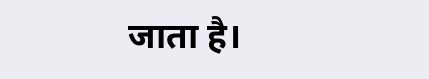जाता है।